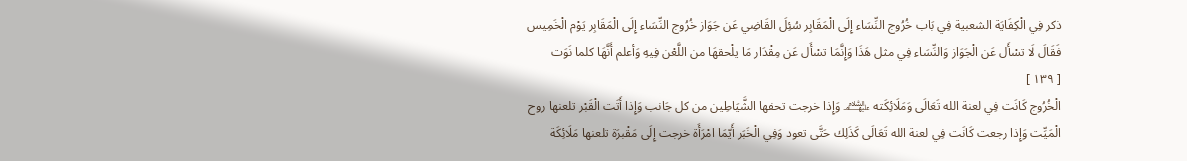ذكر فِي الْكِفَايَة الشعبية فِي بَاب خُرُوج النِّسَاء إِلَى الْمَقَابِر سُئِلَ القَاضِي عَن جَوَاز خُرُوج النِّسَاء إِلَى الْمَقَابِر يَوْم الْخَمِيس فَقَالَ لَا تسْأَل عَن الْجَوَاز وَالنِّسَاء فِي مثل هَذَا وَإِنَّمَا تسْأَل عَن مِقْدَار مَا يلْحقهَا من اللَّعْن فِيهِ وَأعلم أَنَّهَا كلما نَوَت
[ ١٣٩ ]
الْخُرُوج كَانَت فِي لعنة الله تَعَالَى وَمَلَائِكَته ﵈ وَإِذا خرجت تحفها الشَّيَاطِين من كل جَانب وَإِذا أَتَت الْقَبْر تلعنها روح الْمَيِّت وَإِذا رجعت كَانَت فِي لعنة الله تَعَالَى كَذَلِك حَتَّى تعود وَفِي الْخَبَر أَيّمَا امْرَأَة خرجت إِلَى مَقْبرَة تلعنها مَلَائِكَة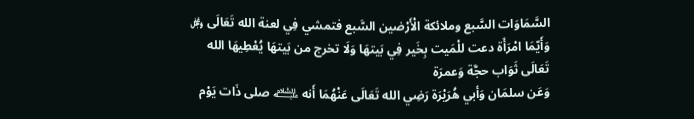السَّمَاوَات السَّبع وملائكة الْأَرْضين السَّبع فتمشي فِي لعنة الله تَعَالَى ﷿ وَأَيّمَا امْرَأَة دعت للْمَيت بِخَير فِي بَيتهَا وَلَا تخرج من بَيتهَا يُعْطِيهَا الله تَعَالَى ثَوَاب حجَّة وَعمرَة
وَعَن سلمَان وَأبي هُرَيْرَة رَضِي الله تَعَالَى عَنْهُمَا أَنه ﵇ صلى ذَات يَوْم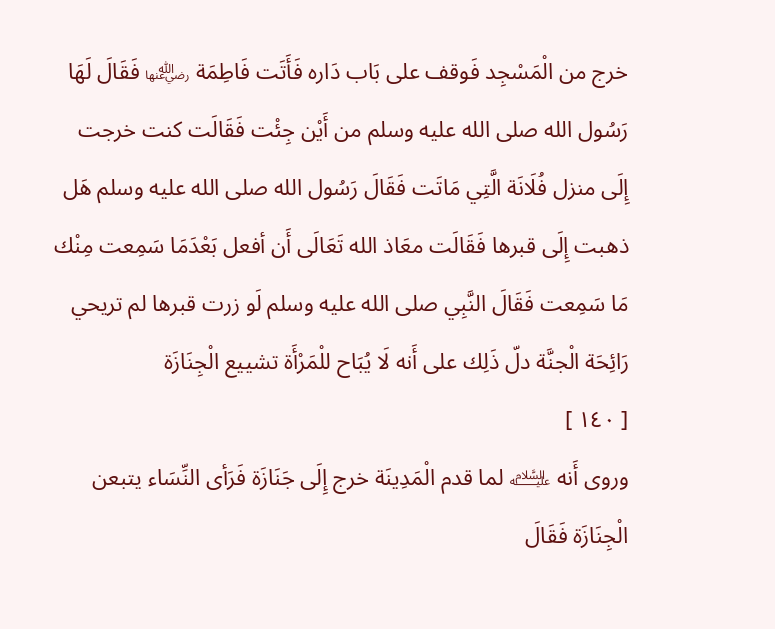خرج من الْمَسْجِد فَوقف على بَاب دَاره فَأَتَت فَاطِمَة ﵂ فَقَالَ لَهَا رَسُول الله صلى الله عليه وسلم من أَيْن جِئْت فَقَالَت كنت خرجت إِلَى منزل فُلَانَة الَّتِي مَاتَت فَقَالَ رَسُول الله صلى الله عليه وسلم هَل ذهبت إِلَى قبرها فَقَالَت معَاذ الله تَعَالَى أَن أفعل بَعْدَمَا سَمِعت مِنْك مَا سَمِعت فَقَالَ النَّبِي صلى الله عليه وسلم لَو زرت قبرها لم تريحي رَائِحَة الْجنَّة دلّ ذَلِك على أَنه لَا يُبَاح للْمَرْأَة تشييع الْجِنَازَة
[ ١٤٠ ]
وروى أَنه ﵇ لما قدم الْمَدِينَة خرج إِلَى جَنَازَة فَرَأى النِّسَاء يتبعن الْجِنَازَة فَقَالَ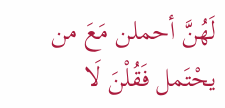لَهُنَّ أحملن مَعَ من يحْتَمل فَقُلْنَ لَا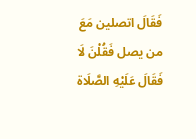فَقَالَ اتصلين مَعَ من يصل فَقُلْنَ لَا فَقَالَ عَلَيْهِ الصَّلَاة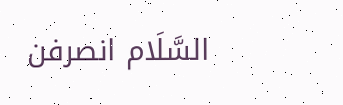السَّلَام انصرفن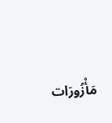مَأْزُورَات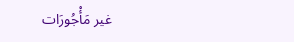غير مَأْجُورَات